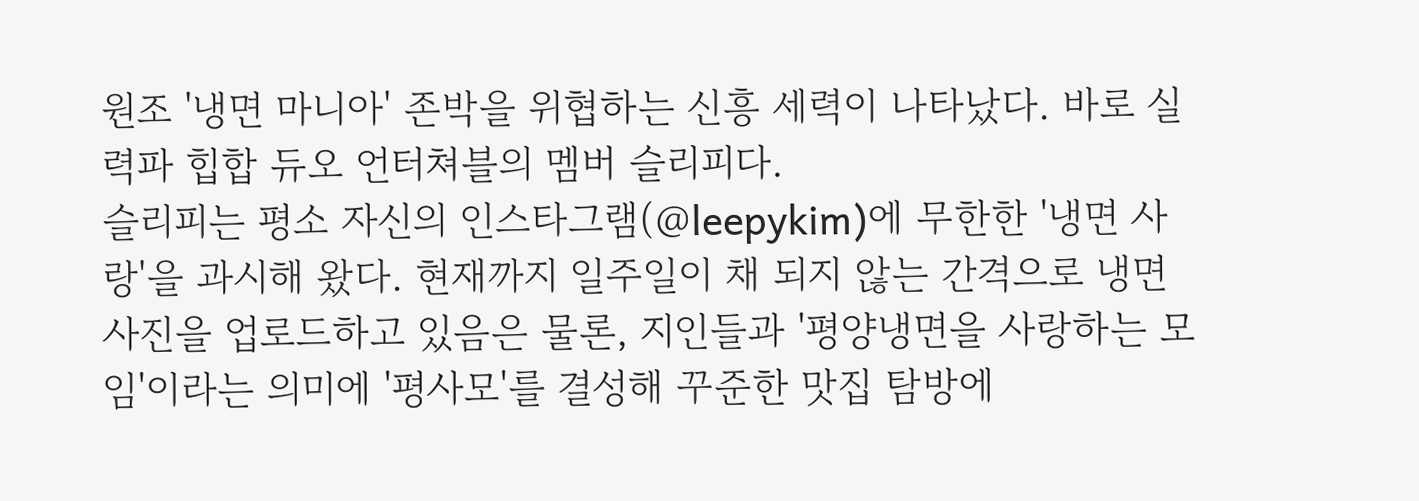원조 '냉면 마니아' 존박을 위협하는 신흥 세력이 나타났다. 바로 실력파 힙합 듀오 언터쳐블의 멤버 슬리피다.
슬리피는 평소 자신의 인스타그램(@leepykim)에 무한한 '냉면 사랑'을 과시해 왔다. 현재까지 일주일이 채 되지 않는 간격으로 냉면 사진을 업로드하고 있음은 물론, 지인들과 '평양냉면을 사랑하는 모임'이라는 의미에 '평사모'를 결성해 꾸준한 맛집 탐방에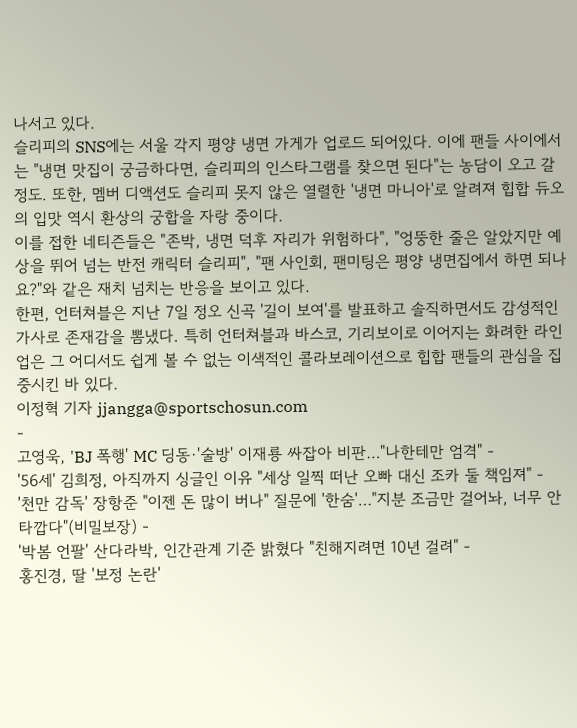나서고 있다.
슬리피의 SNS에는 서울 각지 평양 냉면 가게가 업로드 되어있다. 이에 팬들 사이에서는 "냉면 맛집이 궁금하다면, 슬리피의 인스타그램를 찾으면 된다"는 농담이 오고 갈 정도. 또한, 멤버 디액션도 슬리피 못지 않은 열렬한 '냉면 마니아'로 알려져 힙합 듀오의 입맛 역시 환상의 궁합을 자랑 중이다.
이를 접한 네티즌들은 "존박, 냉면 덕후 자리가 위험하다", "엉뚱한 줄은 알았지만 예상을 뛰어 넘는 반전 캐릭터 슬리피", "팬 사인회, 팬미팅은 평양 냉면집에서 하면 되나요?"와 같은 재치 넘치는 반응을 보이고 있다.
한편, 언터쳐블은 지난 7일 정오 신곡 '길이 보여'를 발표하고 솔직하면서도 감성적인 가사로 존재감을 뽐냈다. 특히 언터쳐블과 바스코, 기리보이로 이어지는 화려한 라인업은 그 어디서도 쉽게 볼 수 없는 이색적인 콜라보레이션으로 힙합 팬들의 관심을 집중시킨 바 있다.
이정혁 기자 jjangga@sportschosun.com
-
고영욱, 'BJ 폭행' MC 딩동·'술방' 이재룡 싸잡아 비판…"나한테만 엄격" -
'56세' 김희정, 아직까지 싱글인 이유 "세상 일찍 떠난 오빠 대신 조카 둘 책임져" -
'천만 감독' 장항준 "이젠 돈 많이 버나" 질문에 '한숨'…"지분 조금만 걸어놔, 너무 안타깝다"(비밀보장) -
'박봄 언팔' 산다라박, 인간관계 기준 밝혔다 "친해지려면 10년 걸려" -
홍진경, 딸 '보정 논란'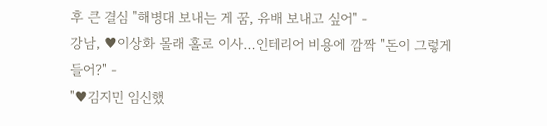후 큰 결심 "해병대 보내는 게 꿈, 유배 보내고 싶어" -
강남, ♥이상화 몰래 홀로 이사…인테리어 비용에 깜짝 "돈이 그렇게 들어?" -
"♥김지민 임신했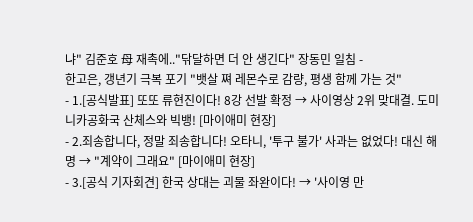냐" 김준호 母 재촉에.."닦달하면 더 안 생긴다" 장동민 일침 -
한고은, 갱년기 극복 포기 "뱃살 쪄 레몬수로 감량, 평생 함께 가는 것"
- 1.[공식발표] 또또 류현진이다! 8강 선발 확정 → 사이영상 2위 맞대결. 도미니카공화국 산체스와 빅뱅! [마이애미 현장]
- 2.죄송합니다, 정말 죄송합니다! 오타니, '투구 불가' 사과는 없었다! 대신 해명 → "계약이 그래요" [마이애미 현장]
- 3.[공식 기자회견] 한국 상대는 괴물 좌완이다! → '사이영 만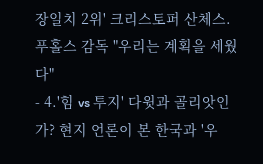장일치 2위' 크리스토퍼 산체스. 푸홀스 감독 "우리는 계획을 세웠다"
- 4.'힘 vs 투지' 다윗과 골리앗인가? 현지 언론이 본 한국과 '우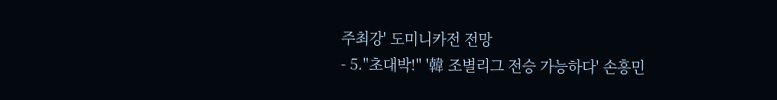주최강' 도미니카전 전망
- 5."초대박!" '韓 조별리그 전승 가능하다' 손흥민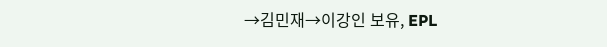→김민재→이강인 보유, EPL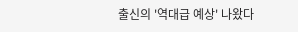출신의 '역대급 예상' 나왔다